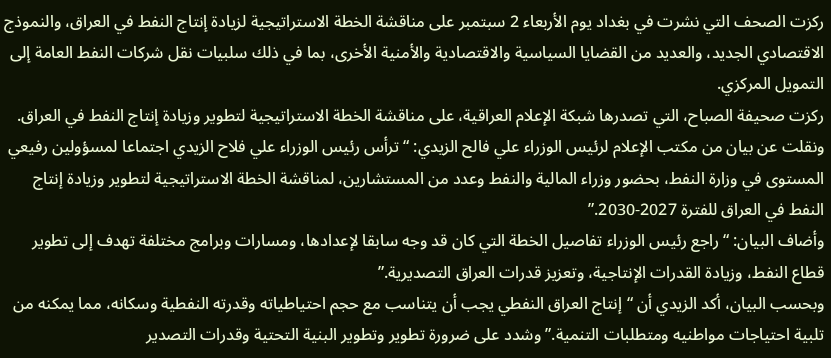ركزت الصحف التي نشرت في بغداد يوم الأربعاء 2 سبتمبر على مناقشة الخطة الاستراتيجية لزيادة إنتاج النفط في العراق، والنموذج الاقتصادي الجديد، والعديد من القضايا السياسية والاقتصادية والأمنية الأخرى، بما في ذلك سلبيات نقل شركات النفط العامة إلى التمويل المركزي.
ركزت صحيفة الصباح، التي تصدرها شبكة الإعلام العراقية، على مناقشة الخطة الاستراتيجية لتطوير وزيادة إنتاج النفط في العراق.
ونقلت عن بيان من مكتب الإعلام لرئيس الوزراء علي فالح الزيدي: “ترأس رئيس الوزراء علي فلاح الزيدي اجتماعا لمسؤولين رفيعي المستوى في وزارة النفط، بحضور وزراء المالية والنفط وعدد من المستشارين، لمناقشة الخطة الاستراتيجية لتطوير وزيادة إنتاج النفط في العراق للفترة 2027-2030.”
وأضاف البيان: “راجع رئيس الوزراء تفاصيل الخطة التي كان قد وجه سابقا لإعدادها، ومسارات وبرامج مختلفة تهدف إلى تطوير قطاع النفط، وزيادة القدرات الإنتاجية، وتعزيز قدرات العراق التصديرية.”
وبحسب البيان، أكد الزيدي أن “إنتاج العراق النفطي يجب أن يتناسب مع حجم احتياطياته وقدرته النفطية وسكانه، مما يمكنه من تلبية احتياجات مواطنيه ومتطلبات التنمية.” وشدد على ضرورة تطوير وتطوير البنية التحتية وقدرات التصدير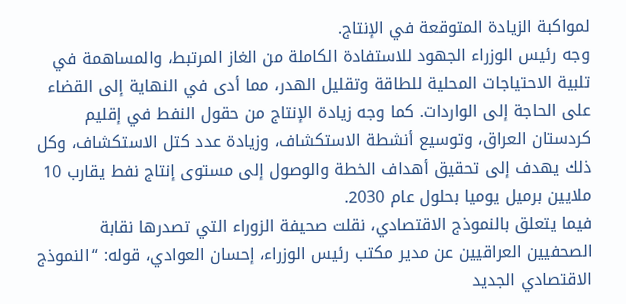لمواكبة الزيادة المتوقعة في الإنتاج.
وجه رئيس الوزراء الجهود للاستفادة الكاملة من الغاز المرتبط، والمساهمة في تلبية الاحتياجات المحلية للطاقة وتقليل الهدر، مما أدى في النهاية إلى القضاء على الحاجة إلى الواردات. كما وجه زيادة الإنتاج من حقول النفط في إقليم كردستان العراق، وتوسيع أنشطة الاستكشاف، وزيادة عدد كتل الاستكشاف، وكل ذلك يهدف إلى تحقيق أهداف الخطة والوصول إلى مستوى إنتاج نفط يقارب 10 ملايين برميل يوميا بحلول عام 2030.
فيما يتعلق بالنموذج الاقتصادي، نقلت صحيفة الزوراء التي تصدرها نقابة الصحفيين العراقيين عن مدير مكتب رئيس الوزراء، إحسان العوادي، قوله: “النموذج الاقتصادي الجديد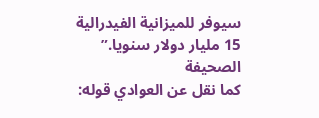سيوفر للميزانية الفيدرالية 15 مليار دولار سنويا.” الصحيفة
كما نقل عن العوادي قوله: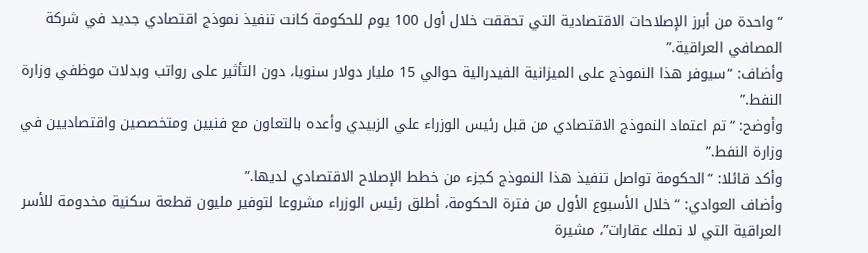“واحدة من أبرز الإصلاحات الاقتصادية التي تحققت خلال أول 100 يوم للحكومة كانت تنفيذ نموذج اقتصادي جديد في شركة المصافي العراقية.”
وأضاف: “سيوفر هذا النموذج على الميزانية الفيدرالية حوالي 15 مليار دولار سنويا، دون التأثير على رواتب وبدلات موظفي وزارة النفط.”
وأوضح: “تم اعتماد النموذج الاقتصادي من قبل رئيس الوزراء علي الزبيدي وأعده بالتعاون مع فنيين ومتخصصين واقتصاديين في وزارة النفط.”
وأكد قائلا: “الحكومة تواصل تنفيذ هذا النموذج كجزء من خطط الإصلاح الاقتصادي لديها.”
وأضاف العوادي: “خلال الأسبوع الأول من فترة الحكومة، أطلق رئيس الوزراء مشروعا لتوفير مليون قطعة سكنية مخدومة للأسر العراقية التي لا تملك عقارات”، مشيرة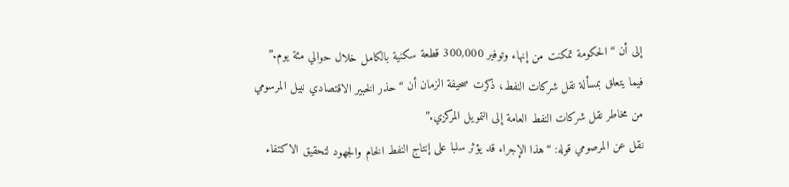إلى أن “الحكومة تمكنت من إنهاء وتوفير 300,000 قطعة سكنية بالكامل خلال حوالي مئة يوم.”
فيما يتعلق بمسألة نقل شركات النفط، ذكرت صحيفة الزمان أن “حذر الخبير الاقتصادي نبيل المرسومي من مخاطر نقل شركات النفط العامة إلى التمويل المركزي.”
نقل عن المرصومي قوله: “هذا الإجراء قد يؤثر سلبا على إنتاج النفط الخام والجهود لتحقيق الاكتفاء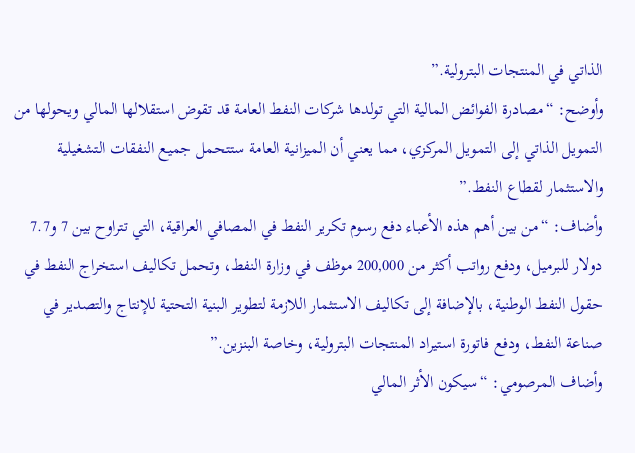الذاتي في المنتجات البترولية.”
وأوضح: “مصادرة الفوائض المالية التي تولدها شركات النفط العامة قد تقوض استقلالها المالي ويحولها من التمويل الذاتي إلى التمويل المركزي، مما يعني أن الميزانية العامة ستتحمل جميع النفقات التشغيلية والاستثمار لقطاع النفط.”
وأضاف: “من بين أهم هذه الأعباء دفع رسوم تكرير النفط في المصافي العراقية، التي تتراوح بين 7 و7.7 دولار للبرميل، ودفع رواتب أكثر من 200,000 موظف في وزارة النفط، وتحمل تكاليف استخراج النفط في حقول النفط الوطنية، بالإضافة إلى تكاليف الاستثمار اللازمة لتطوير البنية التحتية للإنتاج والتصدير في صناعة النفط، ودفع فاتورة استيراد المنتجات البترولية، وخاصة البنزين.”
وأضاف المرصومي: “سيكون الأثر المالي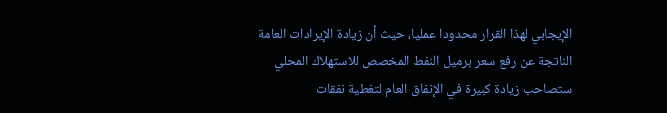الإيجابي لهذا القرار محدودا عمليا، حيث أن زيادة الإيرادات العامة الناتجة عن رفع سعر برميل النفط المخصص للاستهلاك المحلي ستصاحب زيادة كبيرة في الإنفاق العام لتغطية نفقات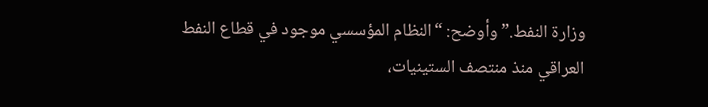وزارة النفط.” وأوضح: “النظام المؤسسي موجود في قطاع النفط العراقي منذ منتصف الستينيات،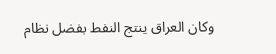وكان العراق ينتج النفط بفضل نظام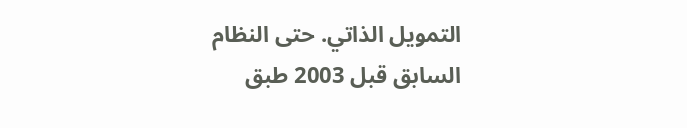التمويل الذاتي. حتى النظام السابق قبل 2003 طبق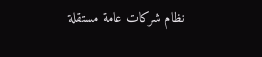نظام شركات عامة مستقلة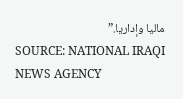ماليا وإداريا.”
SOURCE: NATIONAL IRAQI NEWS AGENCY